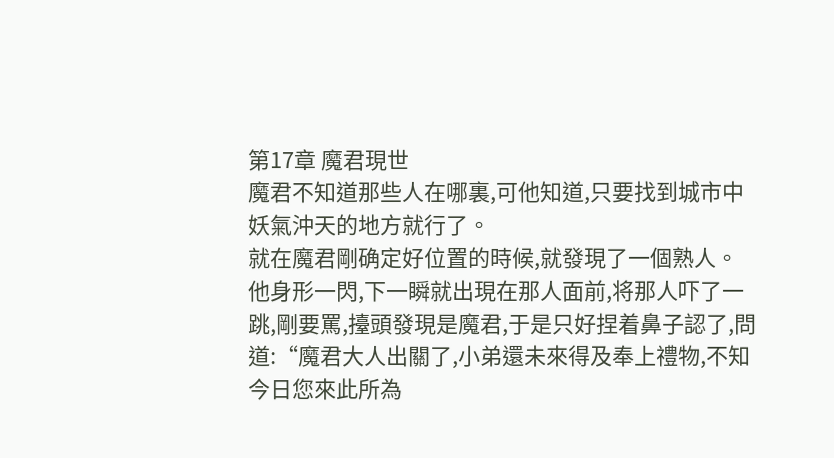第17章 魔君現世
魔君不知道那些人在哪裏,可他知道,只要找到城市中妖氣沖天的地方就行了。
就在魔君剛确定好位置的時候,就發現了一個熟人。
他身形一閃,下一瞬就出現在那人面前,将那人吓了一跳,剛要罵,擡頭發現是魔君,于是只好捏着鼻子認了,問道:“魔君大人出關了,小弟還未來得及奉上禮物,不知今日您來此所為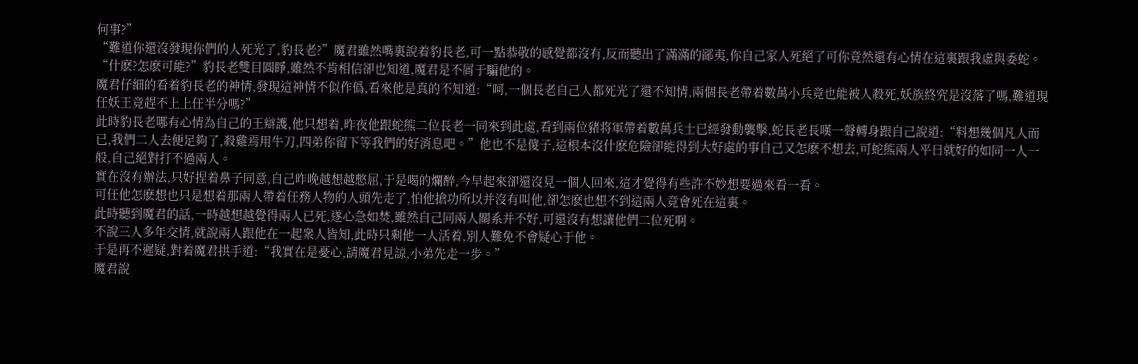何事?”
“難道你還沒發現你們的人死光了,豹長老?”魔君雖然嘴裏說着豹長老,可一點恭敬的感覺都沒有,反而聽出了滿滿的鄙夷,你自己家人死絕了可你竟然還有心情在這裏跟我虛與委蛇。
“什麽?怎麽可能?”豹長老雙目圓睜,雖然不肯相信卻也知道,魔君是不屑于騙他的。
魔君仔細的看着豹長老的神情,發現這神情不似作僞,看來他是真的不知道:“呵,一個長老自己人都死光了還不知情,兩個長老帶着數萬小兵竟也能被人殺死,妖族終究是沒落了嗎,難道現任妖王竟趕不上上任半分嗎?”
此時豹長老哪有心情為自己的王辯護,他只想着,昨夜他跟蛇熊二位長老一同來到此處,看到兩位豬将軍帶着數萬兵士已經發動襲擊,蛇長老長嘆一聲轉身跟自己說道:“料想幾個凡人而已,我們二人去便足夠了,殺雞焉用牛刀,四弟你留下等我們的好消息吧。”他也不是傻子,這根本沒什麽危險卻能得到大好處的事自己又怎麽不想去,可蛇熊兩人平日就好的如同一人一般,自己絕對打不過兩人。
實在沒有辦法,只好捏着鼻子同意,自己昨晚越想越憋屈,于是喝的爛醉,今早起來卻還沒見一個人回來,這才覺得有些許不妙想要過來看一看。
可任他怎麽想也只是想着那兩人帶着任務人物的人頭先走了,怕他搶功所以并沒有叫他,卻怎麽也想不到這兩人竟會死在這裏。
此時聽到魔君的話,一時越想越覺得兩人已死,遂心急如焚,雖然自己同兩人關系并不好,可還沒有想讓他們二位死啊。
不說三人多年交情,就說兩人跟他在一起衆人皆知,此時只剩他一人活着,別人難免不會疑心于他。
于是再不遲疑,對着魔君拱手道:“我實在是憂心,請魔君見諒,小弟先走一步。”
魔君說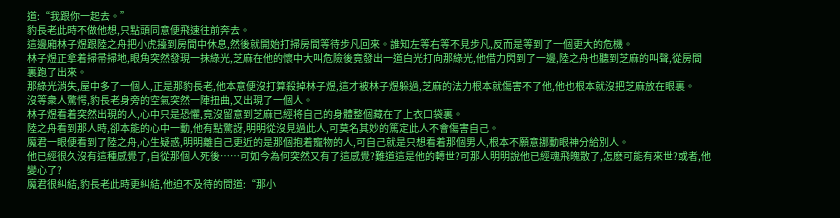道:“我跟你一起去。”
豹長老此時不做他想,只點頭同意便飛速往前奔去。
這邊廂林子煜跟陸之舟把小虎擡到房間中休息,然後就開始打掃房間等待步凡回來。誰知左等右等不見步凡,反而是等到了一個更大的危機。
林子煜正拿着掃帚掃地,眼角突然發現一抹綠光,芝麻在他的懷中大叫危險後竟發出一道白光打向那綠光,他借力閃到了一邊,陸之舟也聽到芝麻的叫聲,從房間裏跑了出來。
那綠光消失,屋中多了一個人,正是那豹長老,他本意便沒打算殺掉林子煜,這才被林子煜躲過,芝麻的法力根本就傷害不了他,他也根本就沒把芝麻放在眼裏。
沒等衆人驚愕,豹長老身旁的空氣突然一陣扭曲,又出現了一個人。
林子煜看着突然出現的人,心中只是恐懼,竟沒留意到芝麻已經将自己的身體整個藏在了上衣口袋裏。
陸之舟看到那人時,卻本能的心中一動,他有點驚訝,明明從沒見過此人,可莫名其妙的篤定此人不會傷害自己。
魔君一眼便看到了陸之舟,心生疑惑,明明離自己更近的是那個抱着寵物的人,可自己就是只想看着那個男人,根本不願意挪動眼神分給別人。
他已經很久沒有這種感覺了,自從那個人死後……可如今為何突然又有了這感覺?難道這是他的轉世?可那人明明說他已經魂飛魄散了,怎麽可能有來世?或者,他變心了?
魔君很糾結,豹長老此時更糾結,他迫不及待的問道:“那小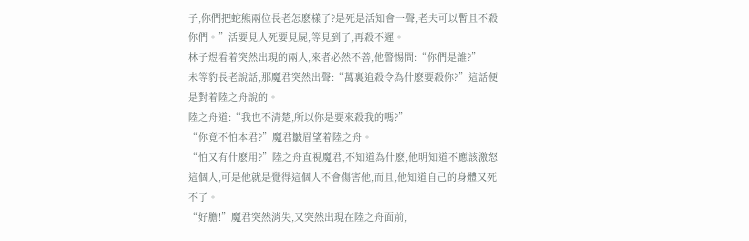子,你們把蛇熊兩位長老怎麽樣了?是死是活知會一聲,老夫可以暫且不殺你們。”活要見人死要見屍,等見到了,再殺不遲。
林子煜看着突然出現的兩人,來者必然不善,他警惕問:“你們是誰?”
未等豹長老說話,那魔君突然出聲:“萬裏追殺令為什麽要殺你?”這話便是對着陸之舟說的。
陸之舟道:“我也不清楚,所以你是要來殺我的嗎?”
“你竟不怕本君?”魔君皺眉望着陸之舟。
“怕又有什麽用?”陸之舟直視魔君,不知道為什麽,他明知道不應該激怒這個人,可是他就是覺得這個人不會傷害他,而且,他知道自己的身體又死不了。
“好膽!”魔君突然消失,又突然出現在陸之舟面前,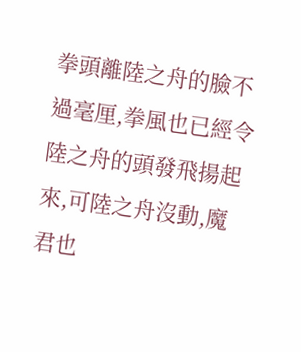拳頭離陸之舟的臉不過毫厘,拳風也已經令陸之舟的頭發飛揚起來,可陸之舟沒動,魔君也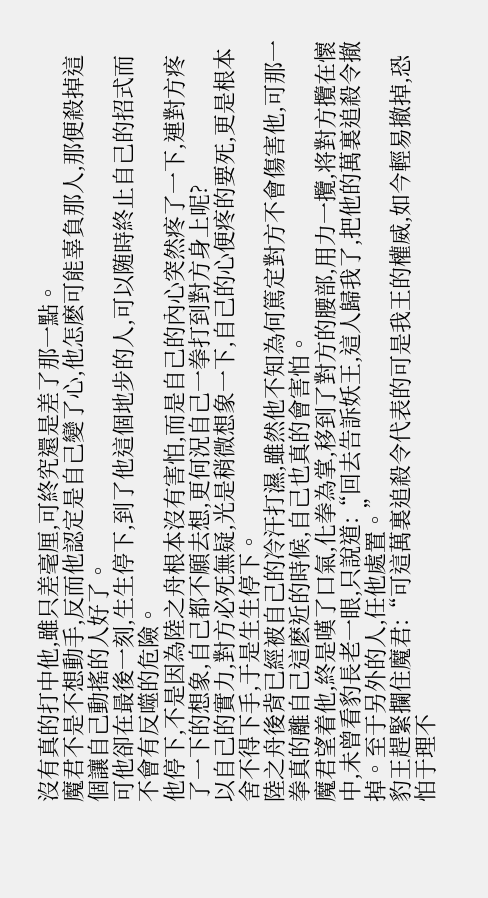沒有真的打中他,雖只差毫厘,可終究還是差了那一點。
魔君不是不想動手,反而他認定是自己變了心,他怎麽可能辜負那人,那便殺掉這個讓自己動搖的人好了。
可他卻在最後一刻,生生停下,到了他這個地步的人,可以随時終止自己的招式而不會有反噬的危險。
他停下,不是因為陸之舟根本沒有害怕,而是自己的內心突然疼了一下,連對方疼了一下的想象,自己都不願去想,更何況自己一拳打到對方身上呢?
以自己的實力,對方必死無疑,光是稍微想象一下,自己的心便疼的要死,更是根本舍不得下手,于是生生停下。
陸之舟後背已經被自己的冷汗打濕,雖然他不知為何篤定對方不會傷害他,可那一拳真的離自己這麽近的時候,自己也真的會害怕。
魔君望着他,終是嘆了口氣,化拳為掌,移到了對方的腰部,用力一攬,将對方攬在懷中,未曾看豹長老一眼,只說道:“回去告訴妖王,這人歸我了,把他的萬裏追殺令撤掉。至于另外的人,任他處置。”
豹王趕緊攔住魔君:“可這萬裏追殺令代表的可是我王的權威,如今輕易撤掉,恐怕于理不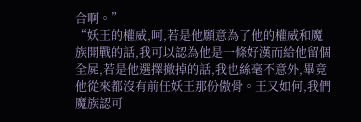合啊。”
“妖王的權威,呵,若是他願意為了他的權威和魔族開戰的話,我可以認為他是一條好漢而給他留個全屍,若是他選擇撤掉的話,我也絲毫不意外,畢竟他從來都沒有前任妖王那份傲骨。王又如何,我們魔族認可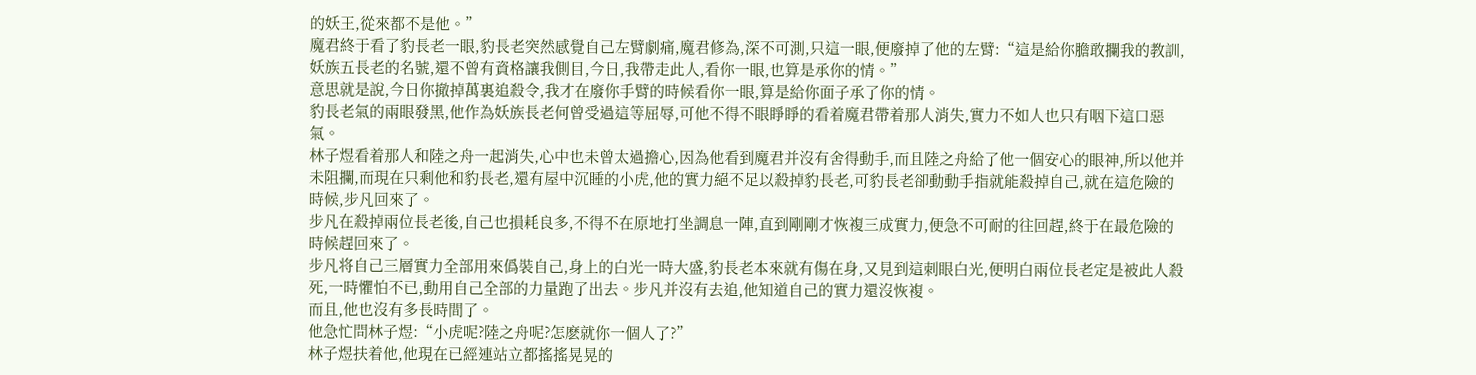的妖王,從來都不是他。”
魔君終于看了豹長老一眼,豹長老突然感覺自己左臂劇痛,魔君修為,深不可測,只這一眼,便廢掉了他的左臂:“這是給你膽敢攔我的教訓,妖族五長老的名號,還不曾有資格讓我側目,今日,我帶走此人,看你一眼,也算是承你的情。”
意思就是說,今日你撤掉萬裏追殺令,我才在廢你手臂的時候看你一眼,算是給你面子承了你的情。
豹長老氣的兩眼發黑,他作為妖族長老何曾受過這等屈辱,可他不得不眼睜睜的看着魔君帶着那人消失,實力不如人也只有咽下這口惡氣。
林子煜看着那人和陸之舟一起消失,心中也未曾太過擔心,因為他看到魔君并沒有舍得動手,而且陸之舟給了他一個安心的眼神,所以他并未阻攔,而現在只剩他和豹長老,還有屋中沉睡的小虎,他的實力絕不足以殺掉豹長老,可豹長老卻動動手指就能殺掉自己,就在這危險的時候,步凡回來了。
步凡在殺掉兩位長老後,自己也損耗良多,不得不在原地打坐調息一陣,直到剛剛才恢複三成實力,便急不可耐的往回趕,終于在最危險的時候趕回來了。
步凡将自己三層實力全部用來僞裝自己,身上的白光一時大盛,豹長老本來就有傷在身,又見到這刺眼白光,便明白兩位長老定是被此人殺死,一時懼怕不已,動用自己全部的力量跑了出去。步凡并沒有去追,他知道自己的實力還沒恢複。
而且,他也沒有多長時間了。
他急忙問林子煜:“小虎呢?陸之舟呢?怎麽就你一個人了?”
林子煜扶着他,他現在已經連站立都搖搖晃晃的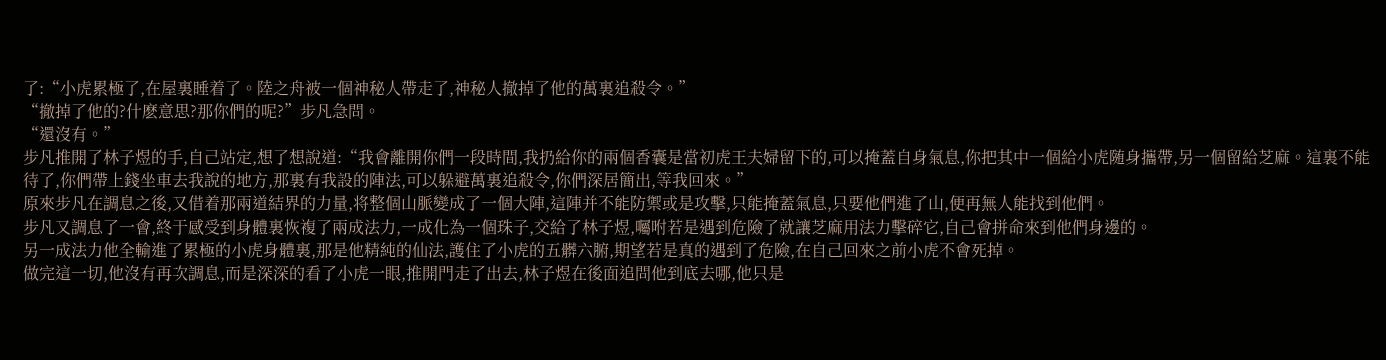了:“小虎累極了,在屋裏睡着了。陸之舟被一個神秘人帶走了,神秘人撤掉了他的萬裏追殺令。”
“撤掉了他的?什麽意思?那你們的呢?”步凡急問。
“還沒有。”
步凡推開了林子煜的手,自己站定,想了想說道:“我會離開你們一段時間,我扔給你的兩個香囊是當初虎王夫婦留下的,可以掩蓋自身氣息,你把其中一個給小虎随身攜帶,另一個留給芝麻。這裏不能待了,你們帶上錢坐車去我說的地方,那裏有我設的陣法,可以躲避萬裏追殺令,你們深居簡出,等我回來。”
原來步凡在調息之後,又借着那兩道結界的力量,将整個山脈變成了一個大陣,這陣并不能防禦或是攻擊,只能掩蓋氣息,只要他們進了山,便再無人能找到他們。
步凡又調息了一會,終于感受到身體裏恢複了兩成法力,一成化為一個珠子,交給了林子煜,囑咐若是遇到危險了就讓芝麻用法力擊碎它,自己會拼命來到他們身邊的。
另一成法力他全輸進了累極的小虎身體裏,那是他精純的仙法,護住了小虎的五髒六腑,期望若是真的遇到了危險,在自己回來之前小虎不會死掉。
做完這一切,他沒有再次調息,而是深深的看了小虎一眼,推開門走了出去,林子煜在後面追問他到底去哪,他只是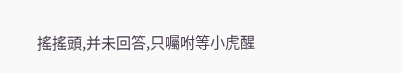搖搖頭,并未回答,只囑咐等小虎醒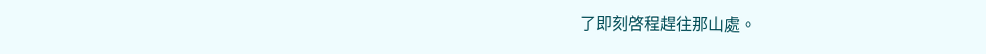了即刻啓程趕往那山處。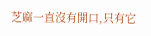芝麻一直沒有開口,只有它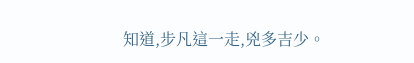知道,步凡這一走,兇多吉少。